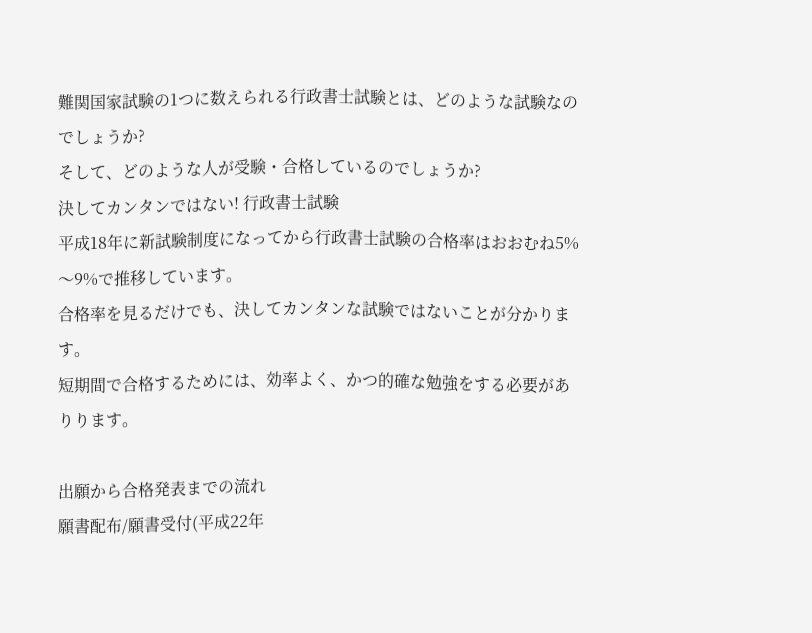難関国家試験の1つに数えられる行政書士試験とは、どのような試験なのでしょうか?
そして、どのような人が受験・合格しているのでしょうか?
決してカンタンではない! 行政書士試験
平成18年に新試験制度になってから行政書士試験の合格率はおおむね5%〜9%で推移しています。
合格率を見るだけでも、決してカンタンな試験ではないことが分かります。
短期間で合格するためには、効率よく、かつ的確な勉強をする必要がありります。

出願から合格発表までの流れ
願書配布/願書受付(平成22年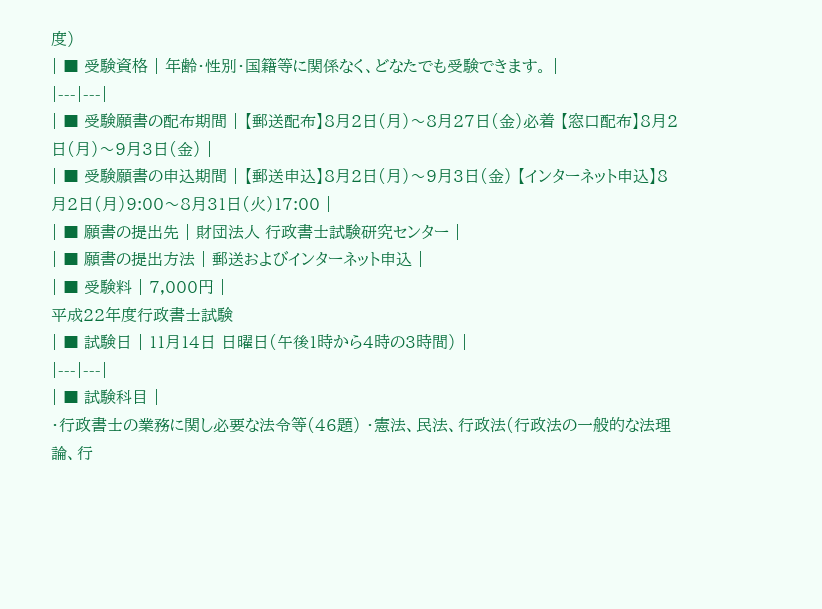度)
| ■ 受験資格 | 年齢・性別・国籍等に関係なく、どなたでも受験できます。 |
|---|---|
| ■ 受験願書の配布期間 | 【郵送配布】8月2日(月)〜8月27日(金)必着 【窓口配布】8月2日(月)〜9月3日(金) |
| ■ 受験願書の申込期間 | 【郵送申込】8月2日(月)〜9月3日(金) 【インターネット申込】8月2日(月)9:00〜8月31日(火)17:00 |
| ■ 願書の提出先 | 財団法人 行政書士試験研究センター |
| ■ 願書の提出方法 | 郵送およびインターネット申込 |
| ■ 受験料 | 7,000円 |
平成22年度行政書士試験
| ■ 試験日 | 11月14日 日曜日(午後1時から4時の3時間) |
|---|---|
| ■ 試験科目 |
・行政書士の業務に関し必要な法令等(46題) ・憲法、民法、行政法(行政法の一般的な法理論、行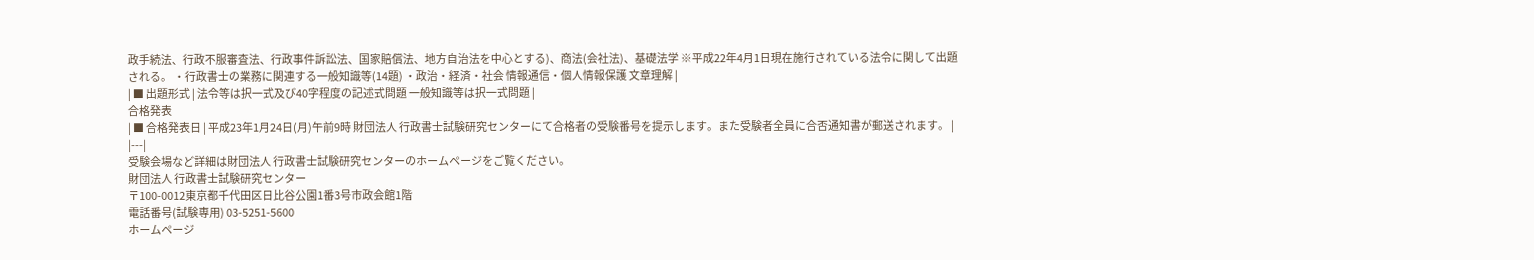政手続法、行政不服審査法、行政事件訴訟法、国家賠償法、地方自治法を中心とする)、商法(会社法)、基礎法学 ※平成22年4月1日現在施行されている法令に関して出題される。 ・行政書士の業務に関連する一般知識等(14題) ・政治・経済・社会 情報通信・個人情報保護 文章理解 |
| ■ 出題形式 | 法令等は択一式及び40字程度の記述式問題 一般知識等は択一式問題 |
合格発表
| ■ 合格発表日 | 平成23年1月24日(月)午前9時 財団法人 行政書士試験研究センターにて合格者の受験番号を提示します。また受験者全員に合否通知書が郵送されます。 |
|---|
受験会場など詳細は財団法人 行政書士試験研究センターのホームページをご覧ください。
財団法人 行政書士試験研究センター
〒100-0012東京都千代田区日比谷公園1番3号市政会館1階
電話番号(試験専用) 03-5251-5600
ホームページ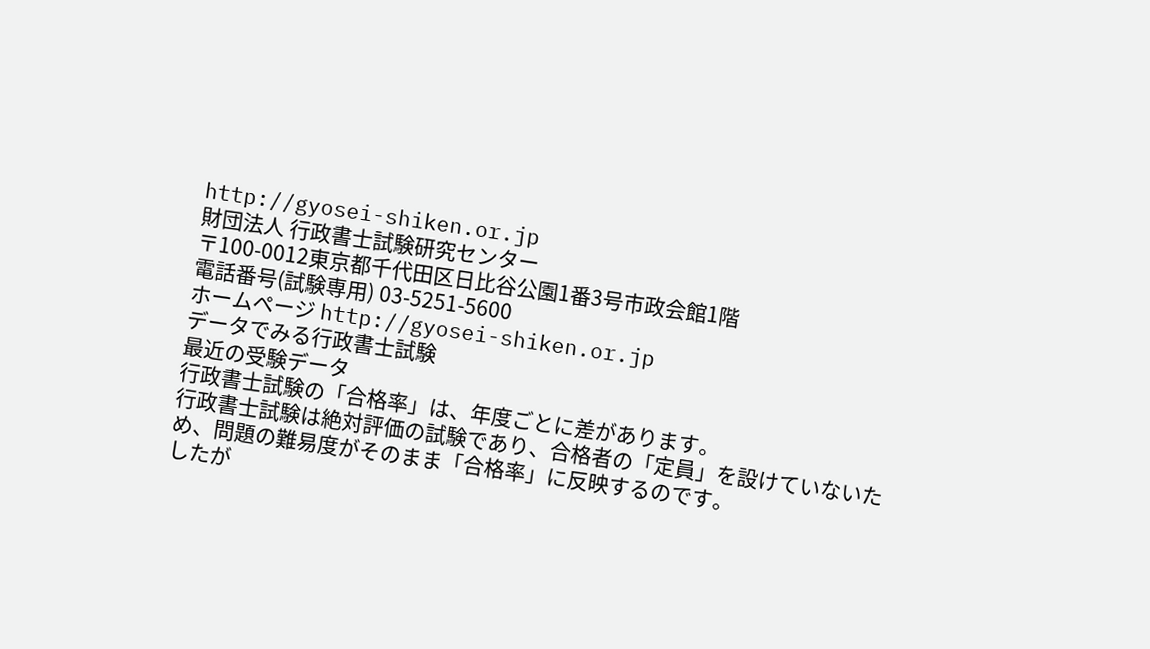http://gyosei-shiken.or.jp
財団法人 行政書士試験研究センター
〒100-0012東京都千代田区日比谷公園1番3号市政会館1階
電話番号(試験専用) 03-5251-5600
ホームページ http://gyosei-shiken.or.jp
データでみる行政書士試験
最近の受験データ
行政書士試験の「合格率」は、年度ごとに差があります。
行政書士試験は絶対評価の試験であり、合格者の「定員」を設けていないため、問題の難易度がそのまま「合格率」に反映するのです。
したが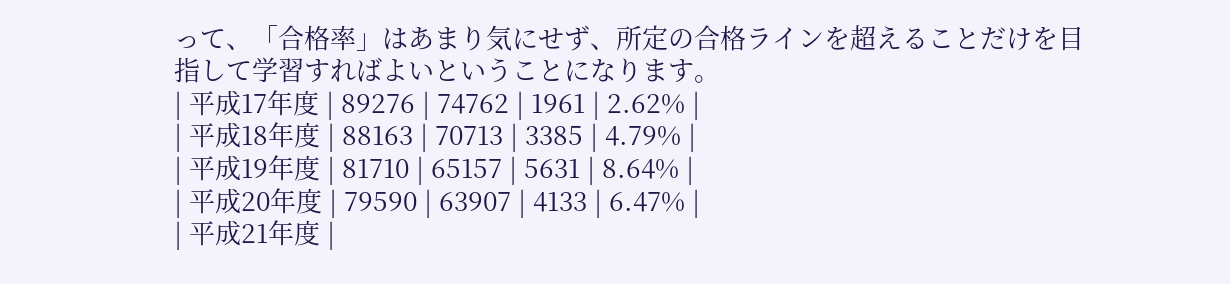って、「合格率」はあまり気にせず、所定の合格ラインを超えることだけを目指して学習すればよいということになります。
| 平成17年度 | 89276 | 74762 | 1961 | 2.62% |
| 平成18年度 | 88163 | 70713 | 3385 | 4.79% |
| 平成19年度 | 81710 | 65157 | 5631 | 8.64% |
| 平成20年度 | 79590 | 63907 | 4133 | 6.47% |
| 平成21年度 |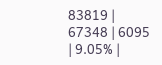83819 | 67348 | 6095 | 9.05% |